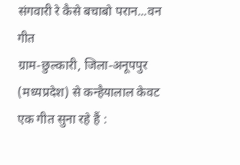संगवारी रे कैसे बचाबो परान...वन गीत
ग्राम-छुल्कारी, जिला-अनूपपुर (मध्यप्रदेश) से कन्हैयालाल केवट एक गीत सुना रहे हैं :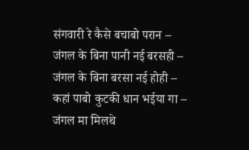संगवारी रे कैसे बचाबो परान – जंगल के बिना पानी नई बरसही – जंगल के बिना बरसा नई होही – कहां पाबो कुटकी धान भईया गा – जंगल मा मिलथे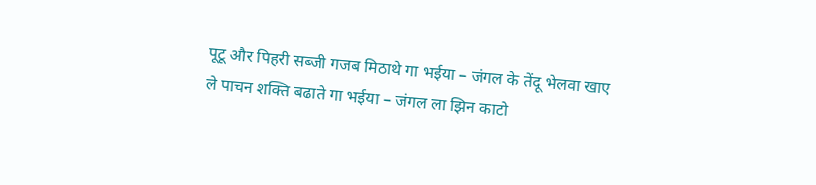पूटू और पिहरी सब्जी गजब मिठाथे गा भईया – जंगल के तेंदू भेलवा खाए ले पाचन शक्ति बढाते गा भईया – जंगल ला झिन काटो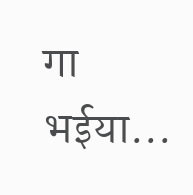गा भईया...